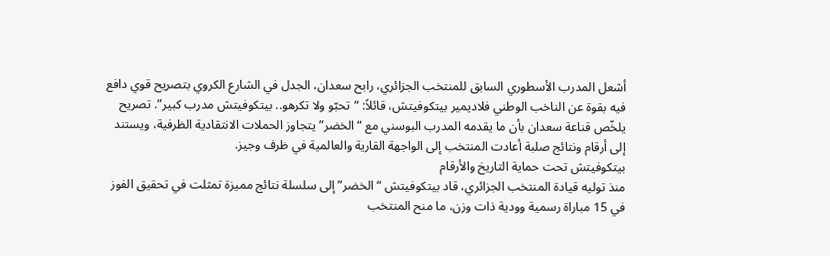أشعل المدرب الأسطوري السابق للمنتخب الجزائري، رابح سعدان، الجدل في الشارع الكروي بتصريح قوي دافع فيه بقوة عن الناخب الوطني فلاديمير بيتكوفيتش، قائلاً: “تحبّو ولا تكرهو.. بيتكوفيتش مدرب كبير”. تصريح يلخّص قناعة سعدان بأن ما يقدمه المدرب البوسني مع “الخضر” يتجاوز الحملات الانتقادية الظرفية، ويستند إلى أرقام ونتائج صلبة أعادت المنتخب إلى الواجهة القارية والعالمية في ظرف وجيز.
بيتكوفيتش تحت حماية التاريخ والأرقام
منذ توليه قيادة المنتخب الجزائري، قاد بيتكوفيتش “الخضر” إلى سلسلة نتائج مميزة تمثلت في تحقيق الفوز في 15 مباراة رسمية وودية ذات وزن، ما منح المنتخب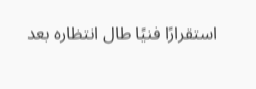استقرارًا فنيًا طال انتظاره بعد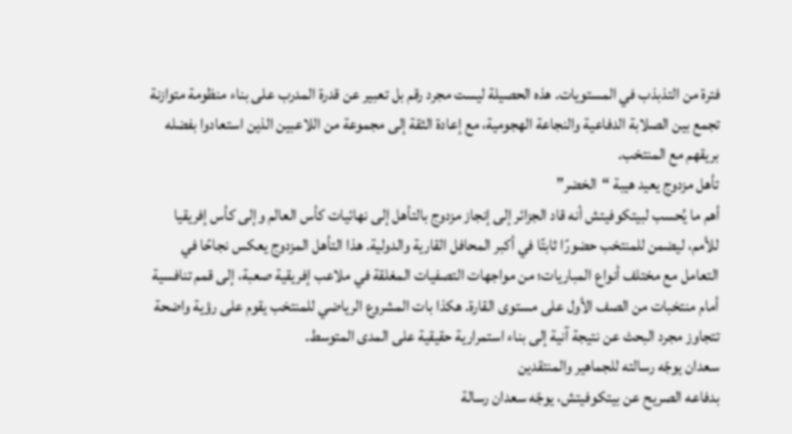فترة من التذبذب في المستويات. هذه الحصيلة ليست مجرد رقم بل تعبير عن قدرة المدرب على بناء منظومة متوازنة تجمع بين الصلابة الدفاعية والنجاعة الهجومية، مع إعادة الثقة إلى مجموعة من اللاعبين الذين استعادوا بفضله بريقهم مع المنتخب.
تأهل مزدوج يعيد هيبة “الخضر”
أهم ما يُحسب لبيتكوفيتش أنه قاد الجزائر إلى إنجاز مزدوج بالتأهل إلى نهائيات كأس العالم وإلى كأس إفريقيا للأمم، ليضمن للمنتخب حضورًا ثابتًا في أكبر المحافل القارية والدولية. هذا التأهل المزدوج يعكس نجاحًا في التعامل مع مختلف أنواع المباريات؛ من مواجهات التصفيات المغلقة في ملاعب إفريقية صعبة، إلى قمم تنافسية أمام منتخبات من الصف الأول على مستوى القارة. هكذا بات المشروع الرياضي للمنتخب يقوم على رؤية واضحة تتجاوز مجرد البحث عن نتيجة آنية إلى بناء استمرارية حقيقية على المدى المتوسط.
سعدان يوجّه رسالته للجماهير والمنتقدين
بدفاعه الصريح عن بيتكوفيتش، يوجّه سعدان رسالة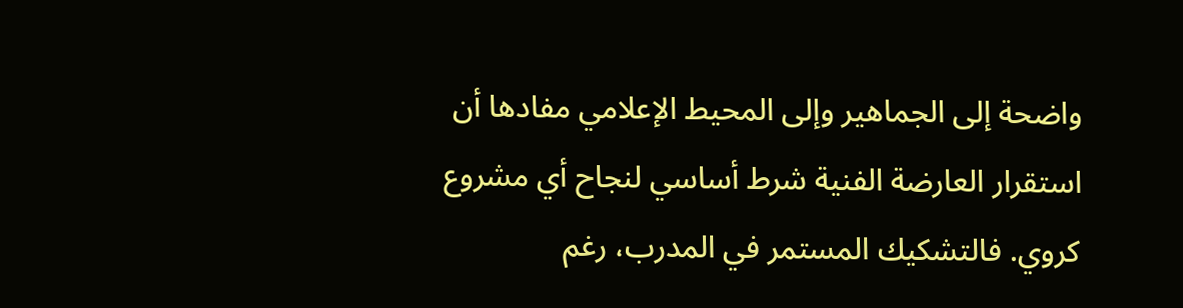واضحة إلى الجماهير وإلى المحيط الإعلامي مفادها أن استقرار العارضة الفنية شرط أساسي لنجاح أي مشروع كروي. فالتشكيك المستمر في المدرب، رغم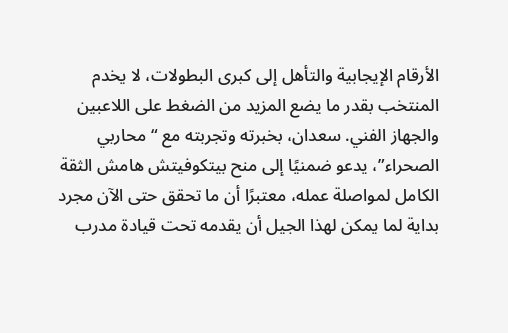الأرقام الإيجابية والتأهل إلى كبرى البطولات، لا يخدم المنتخب بقدر ما يضع المزيد من الضغط على اللاعبين والجهاز الفني. سعدان، بخبرته وتجربته مع “محاربي الصحراء”، يدعو ضمنيًا إلى منح بيتكوفيتش هامش الثقة الكامل لمواصلة عمله، معتبرًا أن ما تحقق حتى الآن مجرد بداية لما يمكن لهذا الجيل أن يقدمه تحت قيادة مدرب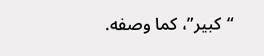“كبير”، كما وصفه.